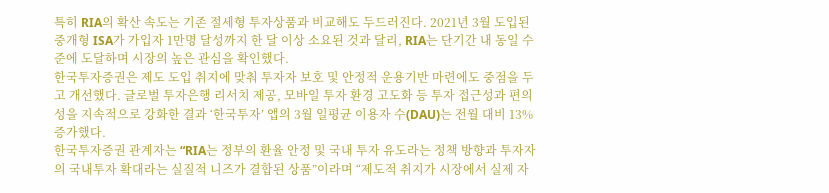특히 RIA의 확산 속도는 기존 절세형 투자상품과 비교해도 두드러진다. 2021년 3월 도입된 중개형 ISA가 가입자 1만명 달성까지 한 달 이상 소요된 것과 달리, RIA는 단기간 내 동일 수준에 도달하며 시장의 높은 관심을 확인했다.
한국투자증권은 제도 도입 취지에 맞춰 투자자 보호 및 안정적 운용기반 마련에도 중점을 두고 개선했다. 글로벌 투자은행 리서치 제공, 모바일 투자 환경 고도화 등 투자 접근성과 편의성을 지속적으로 강화한 결과 ‘한국투자’ 앱의 3월 일평균 이용자 수(DAU)는 전월 대비 13% 증가했다.
한국투자증권 관계자는 “RIA는 정부의 환율 안정 및 국내 투자 유도라는 정책 방향과 투자자의 국내투자 확대라는 실질적 니즈가 결합된 상품”이라며 “제도적 취지가 시장에서 실제 자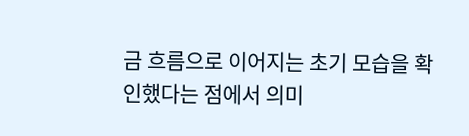금 흐름으로 이어지는 초기 모습을 확인했다는 점에서 의미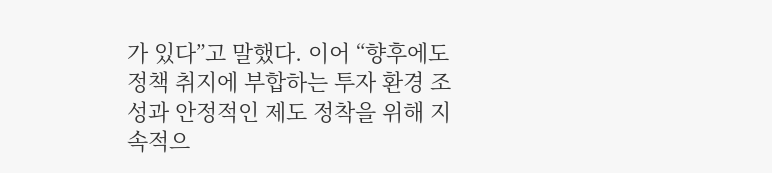가 있다”고 말했다. 이어 “향후에도 정책 취지에 부합하는 투자 환경 조성과 안정적인 제도 정착을 위해 지속적으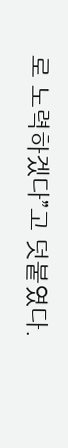로 노력하겠다”고 덧붙였다.